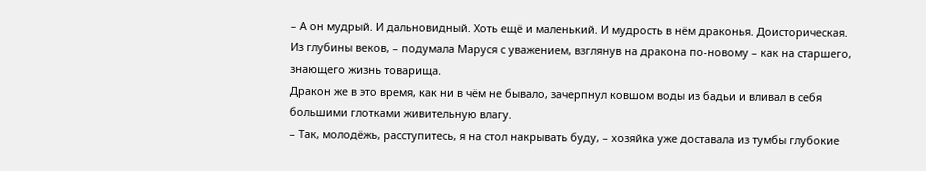– А он мудрый. И дальновидный. Хоть ещё и маленький. И мудрость в нём драконья. Доисторическая. Из глубины веков, – подумала Маруся с уважением, взглянув на дракона по-новому – как на старшего, знающего жизнь товарища.
Дракон же в это время, как ни в чём не бывало, зачерпнул ковшом воды из бадьи и вливал в себя большими глотками живительную влагу.
– Так, молодёжь, расступитесь, я на стол накрывать буду, – хозяйка уже доставала из тумбы глубокие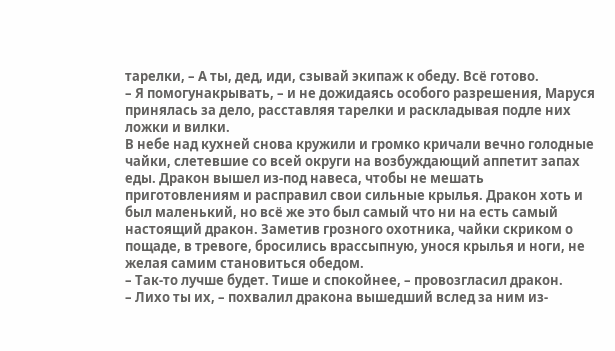тарелки, – А ты, дед, иди, сзывай экипаж к обеду. Всё готово.
– Я помогунакрывать, – и не дожидаясь особого разрешения, Маруся принялась за дело, расставляя тарелки и раскладывая подле них ложки и вилки.
В небе над кухней снова кружили и громко кричали вечно голодные чайки, слетевшие со всей округи на возбуждающий аппетит запах еды. Дракон вышел из-под навеса, чтобы не мешать приготовлениям и расправил свои сильные крылья. Дракон хоть и был маленький, но всё же это был самый что ни на есть самый настоящий дракон. Заметив грозного охотника, чайки cкриком о пощаде, в тревоге, бросились врассыпную, унося крылья и ноги, не желая самим становиться обедом.
– Так-то лучше будет. Тише и спокойнее, – провозгласил дракон.
– Лихо ты их, – похвалил дракона вышедший вслед за ним из-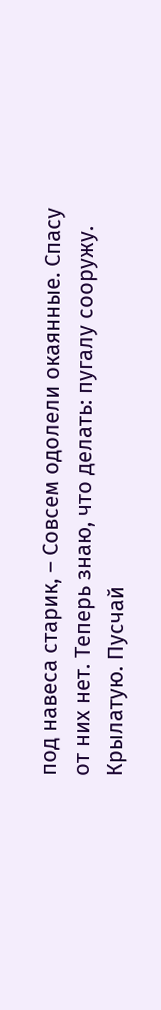под навеса старик, – Совсем одолели окаянные. Спасу от них нет. Теперь знаю, что делать: пугалу сооружу. Крылатую. Пусчай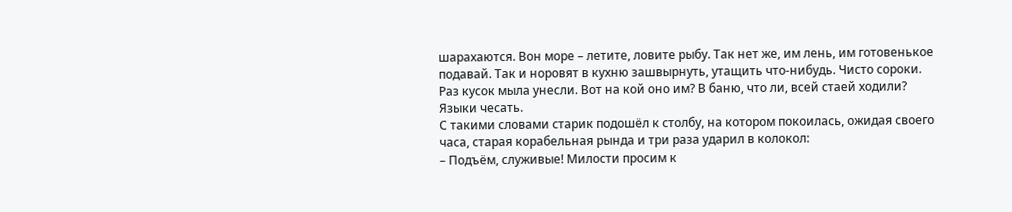шарахаются. Вон море – летите, ловите рыбу. Так нет же, им лень, им готовенькое подавай. Так и норовят в кухню зашвырнуть, утащить что-нибудь. Чисто сороки. Раз кусок мыла унесли. Вот на кой оно им? В баню, что ли, всей стаей ходили? Языки чесать.
С такими словами старик подошёл к столбу, на котором покоилась, ожидая своего часа, старая корабельная рында и три раза ударил в колокол:
– Подъём, служивые! Милости просим к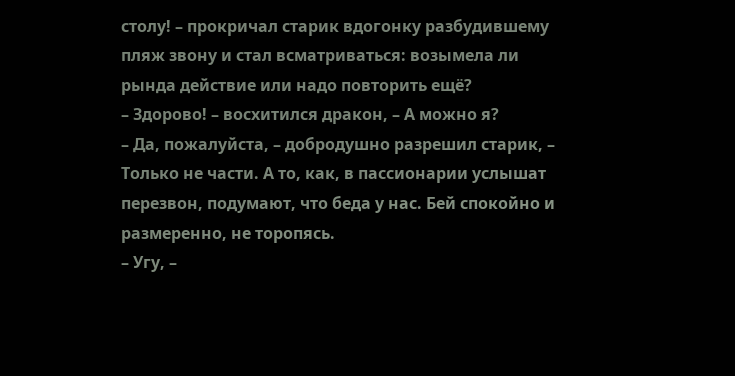столу! – прокричал старик вдогонку разбудившему пляж звону и стал всматриваться: возымела ли рында действие или надо повторить ещё?
– Здорово! – восхитился дракон, – А можно я?
– Да, пожалуйста, – добродушно разрешил старик, – Только не части. А то, как, в пассионарии услышат перезвон, подумают, что беда у нас. Бей спокойно и размеренно, не торопясь.
– Угу, –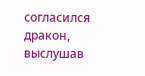согласился дракон, выслушав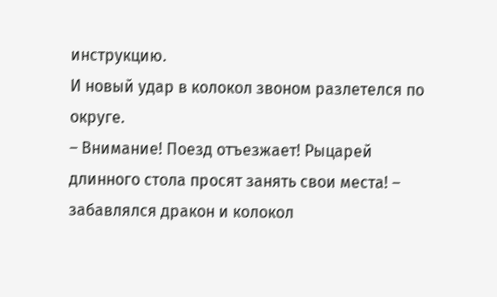инструкцию.
И новый удар в колокол звоном разлетелся по округе.
– Внимание! Поезд отъезжает! Рыцарей длинного стола просят занять свои места! – забавлялся дракон и колокол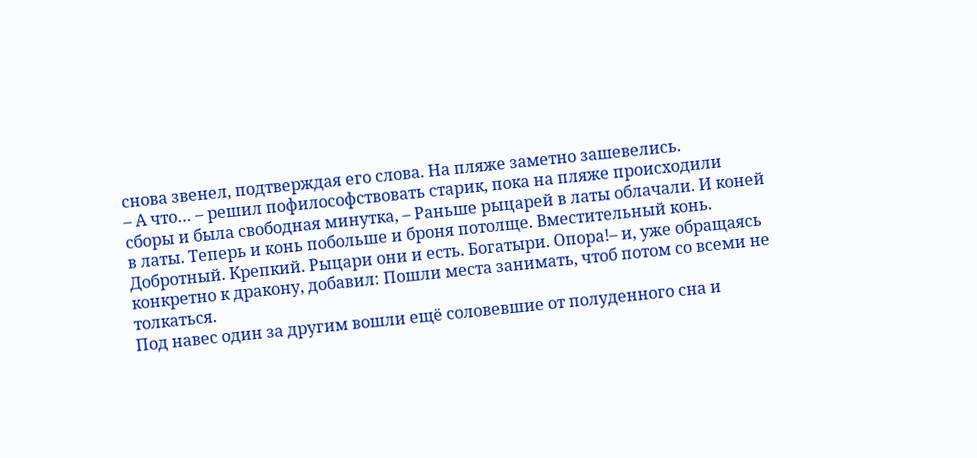снова звенел, подтверждая его слова. На пляже заметно зашевелись.
– А что… – решил пофилософствовать старик, пока на пляже происходили сборы и была свободная минутка, – Раньше рыцарей в латы облачали. И коней в латы. Теперь и конь побольше и броня потолще. Вместительный конь. Добротный. Крепкий. Рыцари они и есть. Богатыри. Опора!– и, уже обращаясь конкретно к дракону, добавил: Пошли места занимать, чтоб потом со всеми не толкаться.
Под навес один за другим вошли ещё соловевшие от полуденного сна и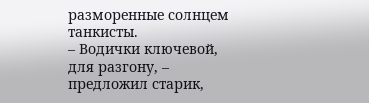разморенные солнцем танкисты.
– Водички ключевой, для разгону, – предложил старик,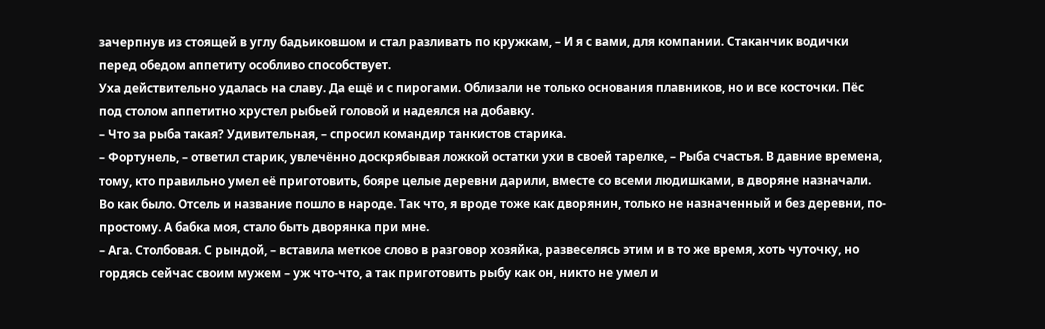зачерпнув из стоящей в углу бадьиковшом и стал разливать по кружкам, – И я с вами, для компании. Стаканчик водички перед обедом аппетиту особливо способствует.
Уха действительно удалась на славу. Да ещё и с пирогами. Облизали не только основания плавников, но и все косточки. Пёс под столом аппетитно хрустел рыбьей головой и надеялся на добавку.
– Что за рыба такая? Удивительная, – спросил командир танкистов старика.
– Фортунель, – ответил старик, увлечённо доскрябывая ложкой остатки ухи в своей тарелке, – Рыба счастья. В давние времена, тому, кто правильно умел её приготовить, бояре целые деревни дарили, вместе со всеми людишками, в дворяне назначали. Во как было. Отсель и название пошло в народе. Так что, я вроде тоже как дворянин, только не назначенный и без деревни, по-простому. А бабка моя, стало быть дворянка при мне.
– Ага. Столбовая. С рындой, – вставила меткое слово в разговор хозяйка, развеселясь этим и в то же время, хоть чуточку, но гордясь сейчас своим мужем – уж что-что, а так приготовить рыбу как он, никто не умел и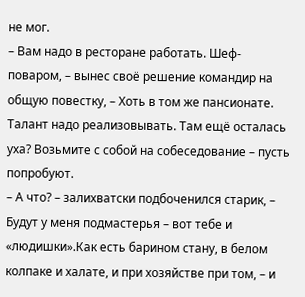не мог.
– Вам надо в ресторане работать. Шеф-поваром, – вынес своё решение командир на общую повестку, – Хоть в том же пансионате. Талант надо реализовывать. Там ещё осталась уха? Возьмите с собой на собеседование – пусть попробуют.
– А что? – залихватски подбоченился старик, – Будут у меня подмастерья – вот тебе и «людишки».Как есть барином стану, в белом колпаке и халате, и при хозяйстве при том, – и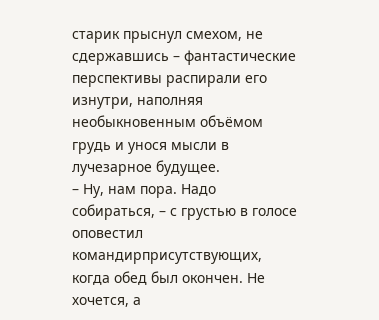старик прыснул смехом, не сдержавшись – фантастические перспективы распирали его изнутри, наполняя необыкновенным объёмом грудь и унося мысли в лучезарное будущее.
– Ну, нам пора. Надо собираться, – с грустью в голосе оповестил командирприсутствующих, когда обед был окончен. Не хочется, а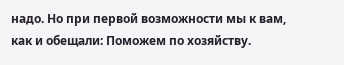надо. Но при первой возможности мы к вам, как и обещали: Поможем по хозяйству.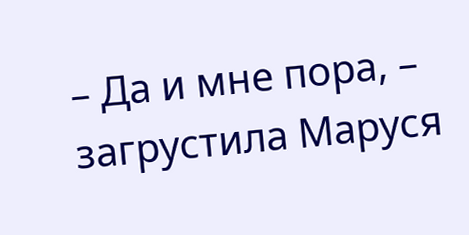– Да и мне пора, – загрустила Маруся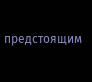предстоящим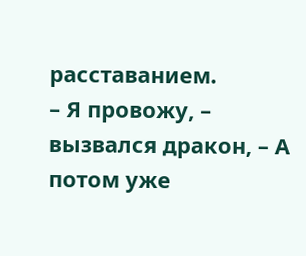расставанием.
– Я провожу, – вызвался дракон, – А потом уже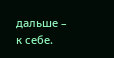дальше – к себе.